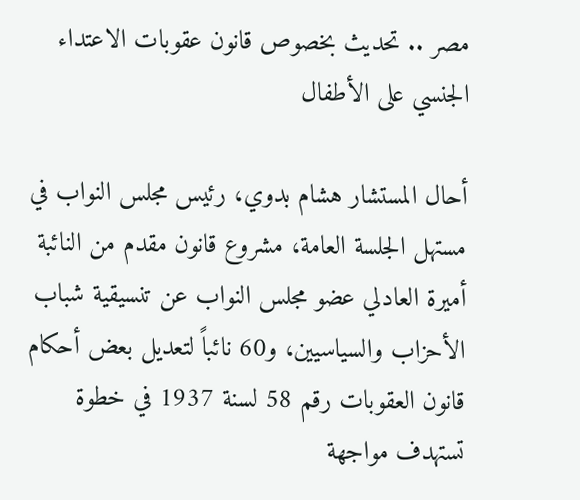مصر .. تحديث بخصوص قانون عقوبات الاعتداء الجنسي على الأطفال

أحال المستشار هشام بدوي، رئيس مجلس النواب في مستهل الجلسة العامة، مشروع قانون مقدم من النائبة أميرة العادلي عضو مجلس النواب عن تنسيقية شباب الأحزاب والسياسيين، و60 نائباً لتعديل بعض أحكام قانون العقوبات رقم 58 لسنة 1937 في خطوة تستهدف مواجهة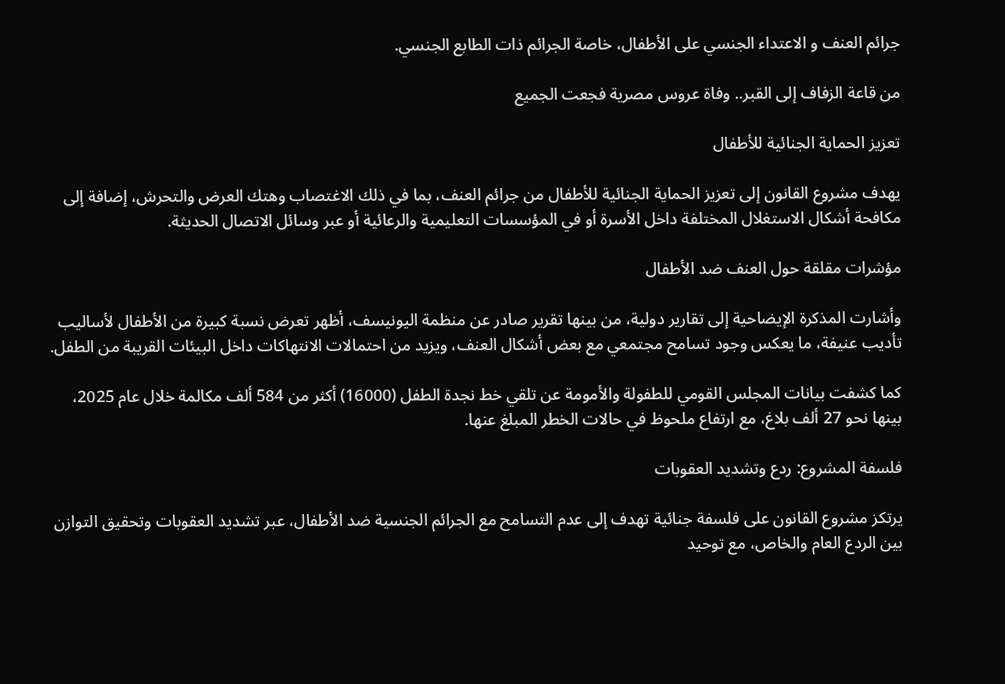جرائم العنف و الاعتداء الجنسي على الأطفال، خاصة الجرائم ذات الطابع الجنسي.

من قاعة الزفاف إلى القبر.. وفاة عروس مصرية فجعت الجميع

تعزيز الحماية الجنائية للأطفال

يهدف مشروع القانون إلى تعزيز الحماية الجنائية للأطفال من جرائم العنف، بما في ذلك الاغتصاب وهتك العرض والتحرش، إضافة إلى مكافحة أشكال الاستغلال المختلفة داخل الأسرة أو في المؤسسات التعليمية والرعائية أو عبر وسائل الاتصال الحديثة.

مؤشرات مقلقة حول العنف ضد الأطفال

وأشارت المذكرة الإيضاحية إلى تقارير دولية، من بينها تقرير صادر عن منظمة اليونيسف، أظهر تعرض نسبة كبيرة من الأطفال لأساليب تأديب عنيفة، ما يعكس وجود تسامح مجتمعي مع بعض أشكال العنف، ويزيد من احتمالات الانتهاكات داخل البيئات القريبة من الطفل.

كما كشفت بيانات المجلس القومي للطفولة والأمومة عن تلقي خط نجدة الطفل (16000) أكثر من 584 ألف مكالمة خلال عام 2025، بينها نحو 27 ألف بلاغ، مع ارتفاع ملحوظ في حالات الخطر المبلغ عنها.

فلسفة المشروع: ردع وتشديد العقوبات

يرتكز مشروع القانون على فلسفة جنائية تهدف إلى عدم التسامح مع الجرائم الجنسية ضد الأطفال، عبر تشديد العقوبات وتحقيق التوازن بين الردع العام والخاص، مع توحيد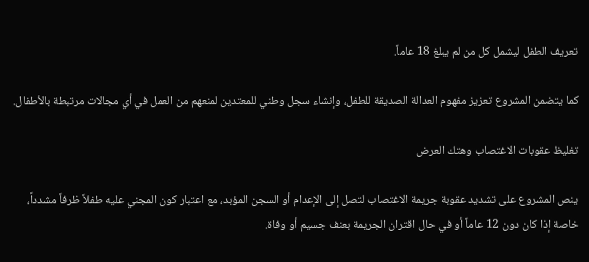تعريف الطفل ليشمل كل من لم يبلغ 18 عاماً.

كما يتضمن المشروع تعزيز مفهوم العدالة الصديقة للطفل، وإنشاء سجل وطني للمعتدين لمنعهم من العمل في أي مجالات مرتبطة بالأطفال.

تغليظ عقوبات الاغتصاب وهتك العرض

ينص المشروع على تشديد عقوبة جريمة الاغتصاب لتصل إلى الإعدام أو السجن المؤبد، مع اعتبار كون المجني عليه طفلاً ظرفاً مشدداً، خاصة إذا كان دون 12 عاماً أو في حال اقتران الجريمة بعنف جسيم أو وفاة.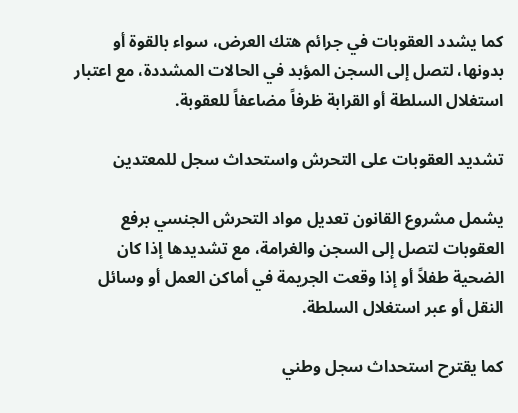كما يشدد العقوبات في جرائم هتك العرض، سواء بالقوة أو بدونها، لتصل إلى السجن المؤبد في الحالات المشددة، مع اعتبار استغلال السلطة أو القرابة ظرفاً مضاعفاً للعقوبة.

تشديد العقوبات على التحرش واستحداث سجل للمعتدين

يشمل مشروع القانون تعديل مواد التحرش الجنسي برفع العقوبات لتصل إلى السجن والغرامة، مع تشديدها إذا كان الضحية طفلاً أو إذا وقعت الجريمة في أماكن العمل أو وسائل النقل أو عبر استغلال السلطة.

كما يقترح استحداث سجل وطني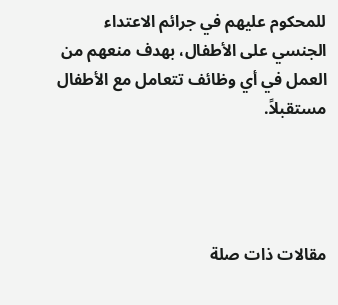للمحكوم عليهم في جرائم الاعتداء الجنسي على الأطفال، بهدف منعهم من العمل في أي وظائف تتعامل مع الأطفال مستقبلاً.




مقالات ذات صلة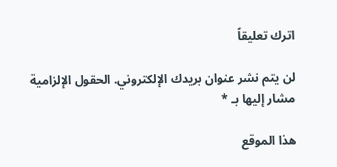اترك تعليقاً

لن يتم نشر عنوان بريدك الإلكتروني. الحقول الإلزامية مشار إليها بـ *

هذا الموقع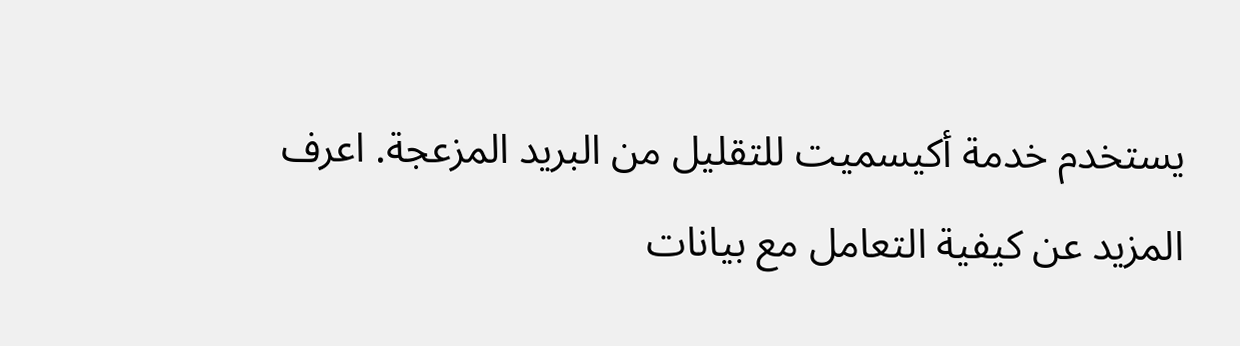يستخدم خدمة أكيسميت للتقليل من البريد المزعجة. اعرف المزيد عن كيفية التعامل مع بيانات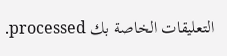التعليقات الخاصة بك processed.